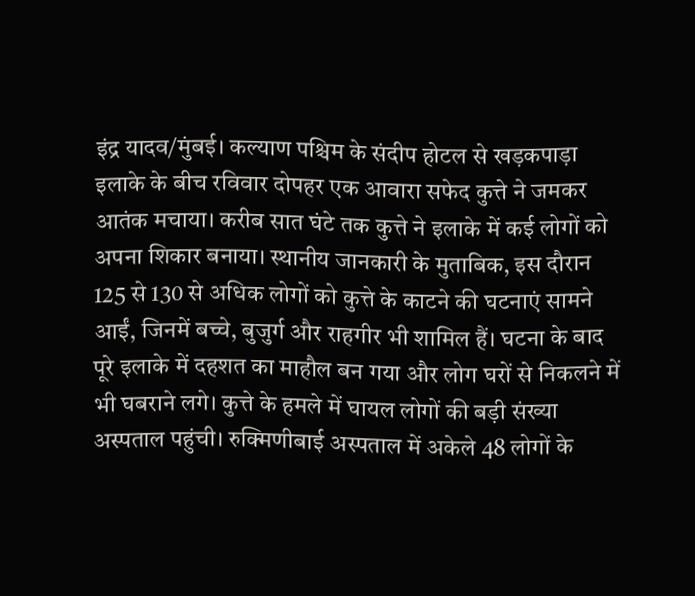इंद्र यादव/मुंबई। कल्याण पश्चिम के संदीप होटल से खड़कपाड़ा इलाके के बीच रविवार दोपहर एक आवारा सफेद कुत्ते ने जमकर आतंक मचाया। करीब सात घंटे तक कुत्ते ने इलाके में कई लोगों को अपना शिकार बनाया। स्थानीय जानकारी के मुताबिक, इस दौरान 125 से 130 से अधिक लोगों को कुत्ते के काटने की घटनाएं सामने आईं, जिनमें बच्चे, बुजुर्ग और राहगीर भी शामिल हैं। घटना के बाद पूरे इलाके में दहशत का माहौल बन गया और लोग घरों से निकलने में भी घबराने लगे। कुत्ते के हमले में घायल लोगों की बड़ी संख्या अस्पताल पहुंची। रुक्मिणीबाई अस्पताल में अकेले 48 लोगों के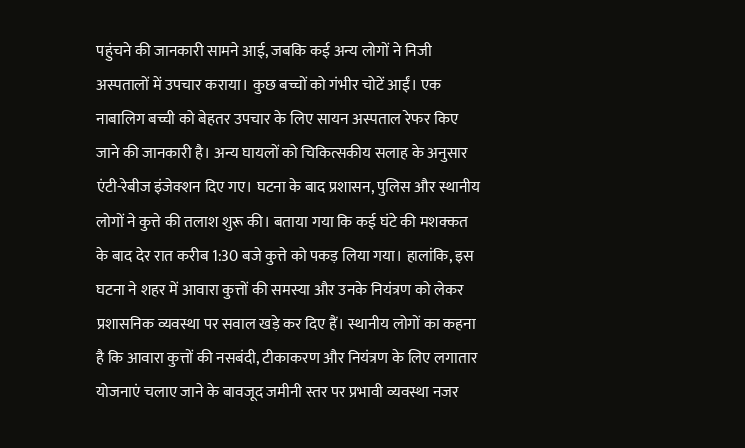पहुंचने की जानकारी सामने आई, जबकि कई अन्य लोगों ने निजी अस्पतालों में उपचार कराया। कुछ बच्चों को गंभीर चोटें आईं। एक नाबालिग बच्ची को बेहतर उपचार के लिए सायन अस्पताल रेफर किए जाने की जानकारी है। अन्य घायलों को चिकित्सकीय सलाह के अनुसार एंटी-रेबीज इंजेक्शन दिए गए। घटना के बाद प्रशासन, पुलिस और स्थानीय लोगों ने कुत्ते की तलाश शुरू की। बताया गया कि कई घंटे की मशक्कत के बाद देर रात करीब 1:30 बजे कुत्ते को पकड़ लिया गया। हालांकि, इस घटना ने शहर में आवारा कुत्तों की समस्या और उनके नियंत्रण को लेकर प्रशासनिक व्यवस्था पर सवाल खड़े कर दिए हैं। स्थानीय लोगों का कहना है कि आवारा कुत्तों की नसबंदी, टीकाकरण और नियंत्रण के लिए लगातार योजनाएं चलाए जाने के बावजूद जमीनी स्तर पर प्रभावी व्यवस्था नजर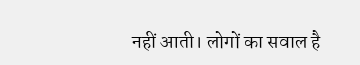नहीं आती। लोगों का सवाल है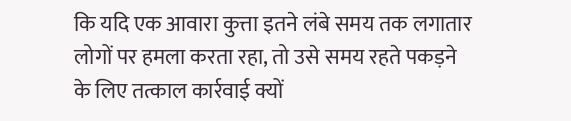कि यदि एक आवारा कुत्ता इतने लंबे समय तक लगातार लोगों पर हमला करता रहा, तो उसे समय रहते पकड़ने के लिए तत्काल कार्रवाई क्यों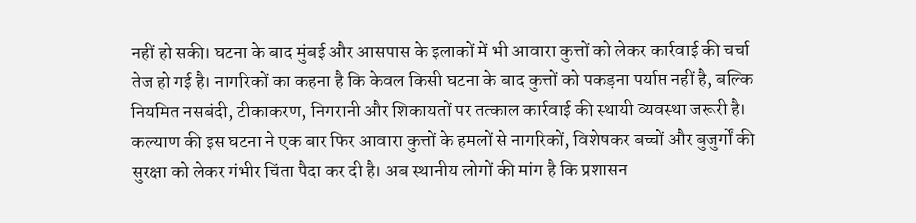नहीं हो सकी। घटना के बाद मुंबई और आसपास के इलाकों में भी आवारा कुत्तों को लेकर कार्रवाई की चर्चा तेज हो गई है। नागरिकों का कहना है कि केवल किसी घटना के बाद कुत्तों को पकड़ना पर्याप्त नहीं है, बल्कि नियमित नसबंदी, टीकाकरण, निगरानी और शिकायतों पर तत्काल कार्रवाई की स्थायी व्यवस्था जरूरी है। कल्याण की इस घटना ने एक बार फिर आवारा कुत्तों के हमलों से नागरिकों, विशेषकर बच्चों और बुजुर्गों की सुरक्षा को लेकर गंभीर चिंता पैदा कर दी है। अब स्थानीय लोगों की मांग है कि प्रशासन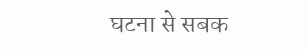घटना से सबक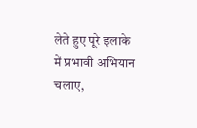लेते हुए पूरे इलाके में प्रभावी अभियान चलाए,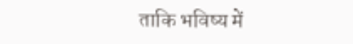ताकि भविष्य में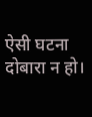ऐसी घटना दोबारा न हो।